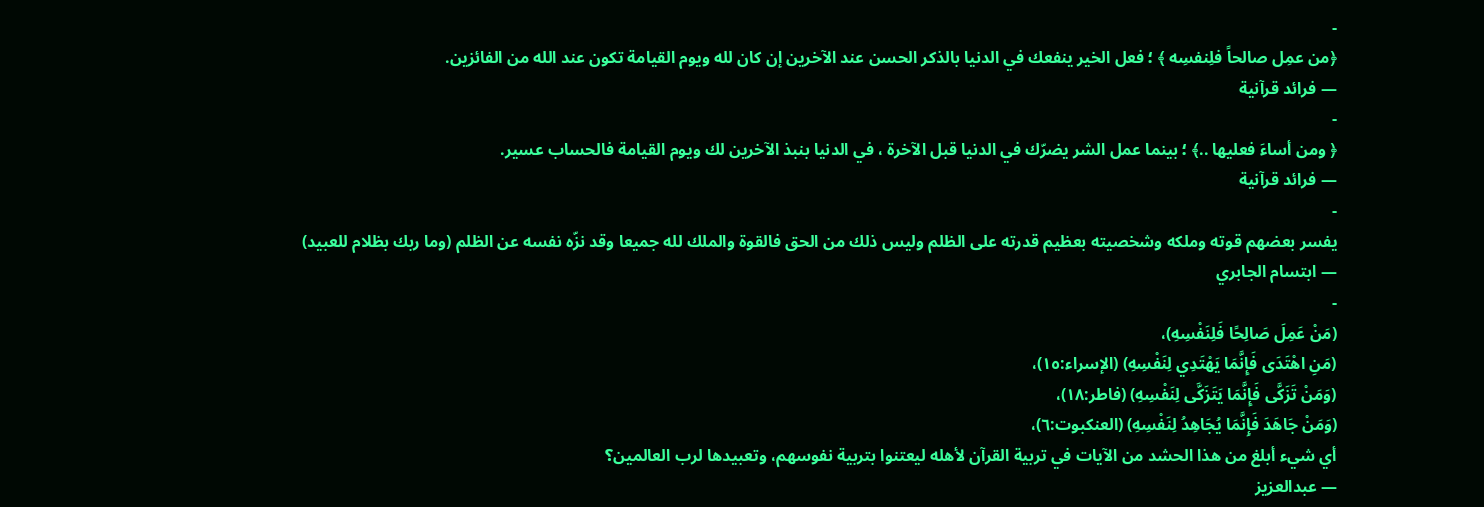-
﴿من عمِل صالحاً فلِنفسِه ﴾ ؛ فعل الخير ينفعك في الدنيا بالذكر الحسن عند الآخرين إن كان لله ويوم القيامة تكون عند الله من الفائزين.
— فرائد قرآنية
-
﴿ ومن أساءَ فعليها ..﴾ ؛ بينما عمل الشر يضرّك في الدنيا قبل الآخرة ، في الدنيا بنبذ الآخرين لك ويوم القيامة فالحساب عسير.
— فرائد قرآنية
-
يفسر بعضهم قوته وملكه وشخصيته بعظيم قدرته على الظلم وليس ذلك من الحق فالقوة والملك لله جميعا وقد نزّه نفسه عن الظلم (وما ربك بظلام للعبيد)
— ابتسام الجابري
-
(مَنْ عَمِلَ صَالِحًا فَلِنَفْسِهِ)،
(مَنِ اهْتَدَى فَإِنَّمَا يَهْتَدِي لِنَفْسِهِ) (الإسراء:١٥)،
(وَمَنْ تَزَكَّى فَإِنَّمَا يَتَزَكَّى لِنَفْسِهِ) (فاطر:١٨)،
(وَمَنْ جَاهَدَ فَإِنَّمَا يُجَاهِدُ لِنَفْسِهِ) (العنكبوت:٦)،
أي شيء أبلغ من هذا الحشد من الآيات في تربية القرآن لأهله ليعتنوا بتربية نفوسهم، وتعبيدها لرب العالمين؟
— عبدالعزيز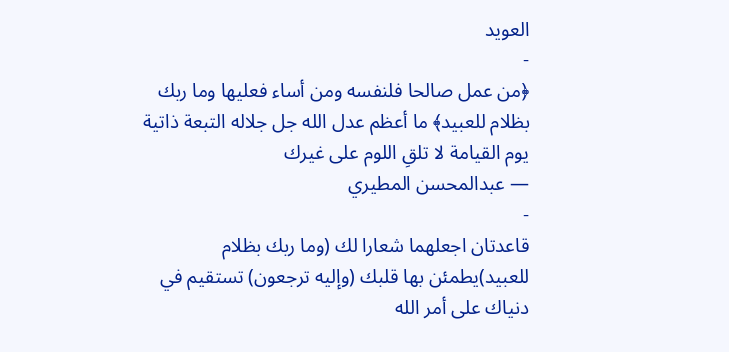العويد
-
﴿من عمل صالحا فلنفسه ومن أساء فعليها وما ربك بظلام للعبيد﴾ ما أعظم عدل الله جل جلاله التبعة ذاتية يوم القيامة لا تلقِ اللوم على غيرك
— عبدالمحسن المطيري
-
قاعدتان اجعلهما شعارا لك (وما ربك بظلام للعبيد)يطمئن بها قلبك (وإليه ترجعون) تستقيم في دنياك على أمر الله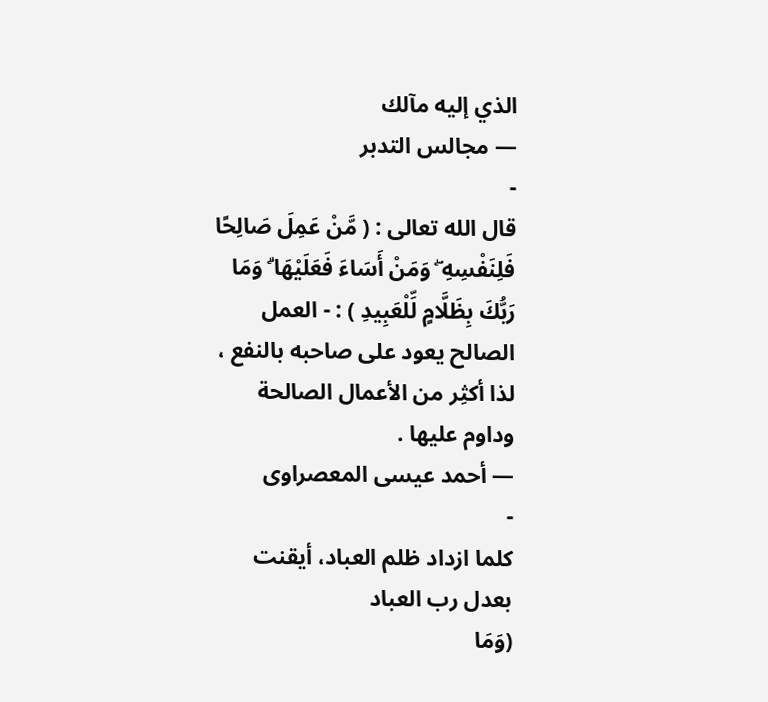الذي إليه مآلك
— مجالس التدبر
-
قال الله تعالى : ( مَّنْ عَمِلَ صَالِحًا فَلِنَفْسِهِ ۖ وَمَنْ أَسَاءَ فَعَلَيْهَا ۗ وَمَا رَبُّكَ بِظَلَّامٍ لِّلْعَبِيدِ ) : - العمل الصالح يعود على صاحبه بالنفع ، لذا أكثِر من الأعمال الصالحة وداوم عليها .
— أحمد عيسى المعصراوى
-
كلما ازداد ظلم العباد، أيقنت بعدل رب العباد
(وَمَا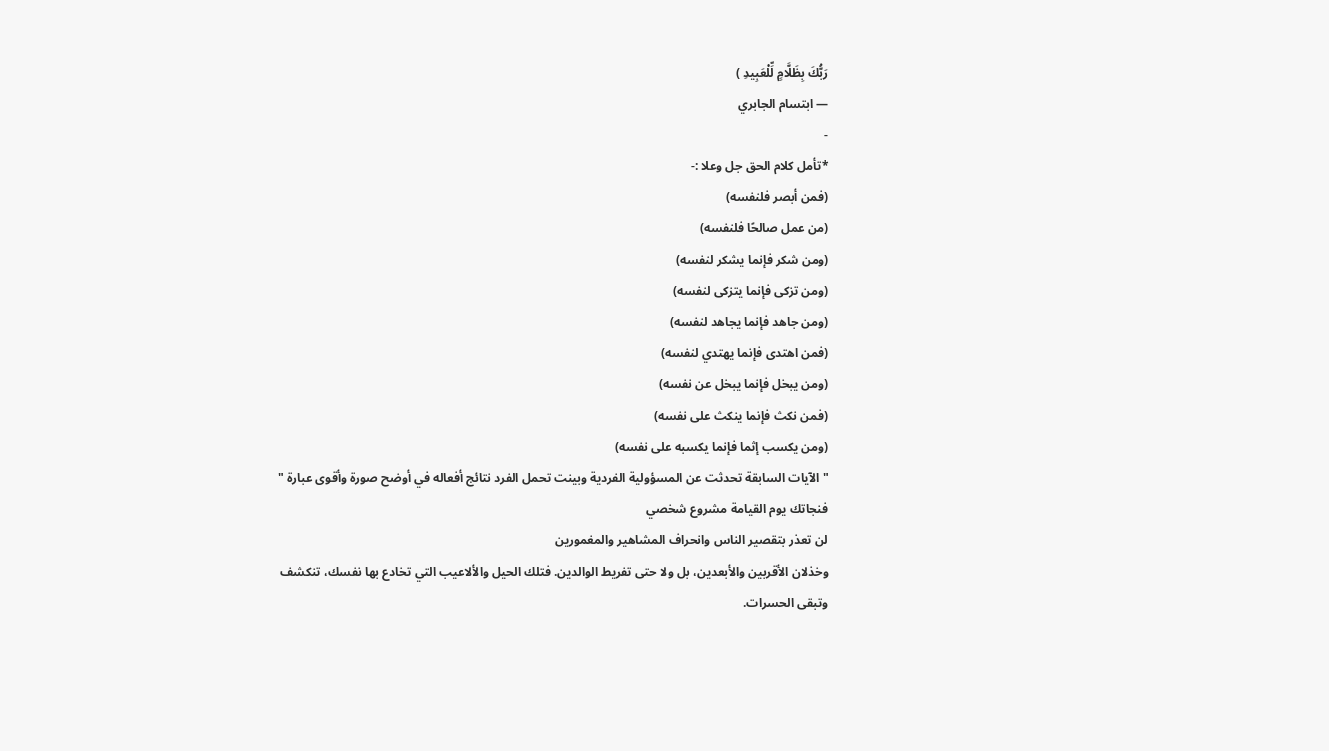رَبُّكَ بِظَلَّامٍ لِّلْعَبِيدِ )
— ابتسام الجابري
-
*تأمل كلام الحق جل وعلا :-
(فمن أبصر فلنفسه)
(من عمل صالحًا فلنفسه)
(ومن شكر فإنما يشكر لنفسه)
(ومن تزكى فإنما يتزكى لنفسه)
(ومن جاهد فإنما يجاهد لنفسه)
(فمن اهتدى فإنما يهتدي لنفسه)
(ومن يبخل فإنما يبخل عن نفسه)
(فمن نكث فإنما ينكث على نفسه)
(ومن يكسب إثما فإنما يكسبه على نفسه)
"الآيات السابقة تحدثت عن المسؤولية الفردية وبينت تحمل الفرد نتائج أفعاله في أوضح صورة وأقوى عبارة "
فنجاتك يوم القيامة مشروع شخصي
لن تعذر بتقصير الناس وانحراف المشاهير والمغمورين
وخذلان الأقربين والأبعدين، بل ولا حتى تفريط الوالدين. فتلك الحيل والألاعيب التي تخادع بها نفسك، تنكشف وتبقى الحسرات.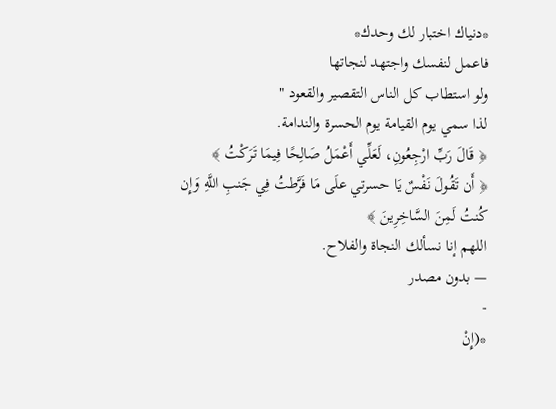*دنياك اختبار لك وحدك*
فاعمل لنفسك واجتهد لنجاتها
ولو استطاب كل الناس التقصير والقعود "
لذا سمي يوم القيامة يوم الحسرة والندامة.
﴿ قَالَ رَبِّ ارْجِعُونِ، لَعَلِّي أَعْمَلُ صَالِحًا فِيمَا تَرَكْتُ ﴾
﴿ أَن تَقُولَ نَفْسٌ يَا حسرتي علَى مَا فَرَّطتُ فِي جَنبِ اللَّهِ وَإِن كُنتُ لَمِنَ السَّاخِرِينَ ﴾
اللهم إنا نسألك النجاة والفلاح.
— بدون مصدر
-
*(إِنْ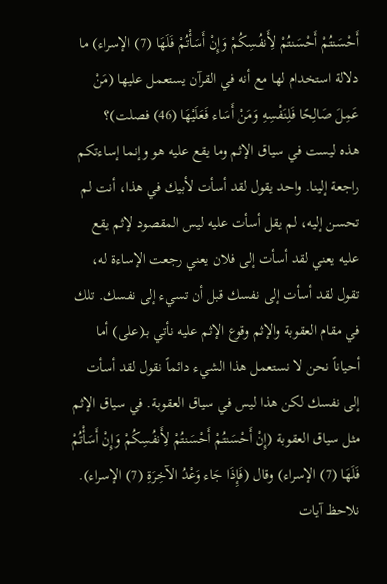أَحْسَنتُمْ أَحْسَنتُمْ لِأَنفُسِكُمْ وَإِنْ أَسَأْتُمْ فَلَهَا (7) الإسراء) ما دلالة استخدام لها مع أنه في القرآن يستعمل عليها (مَنْ عَمِلَ صَالِحًا فَلِنَفْسِهِ وَمَنْ أَسَاء فَعَلَيْهَا (46) فصلت)؟
هذه ليست في سياق الإثم وما يقع عليه هو وإنما إساءتكم راجعة إلينا. واحد يقول لقد أسأت لأبيك في هذا، أنت لم تحسن إليه، لم يقل أسأت عليه ليس المقصود لإثم يقع عليه يعني لقد أسأت إلى فلان يعني رجعت الإساءة له، تقول لقد أسأت إلى نفسك قبل أن تسيء إلى نفسك. تلك في مقام العقوبة والإثم وقوع الإثم عليه نأتي بـ(على) أما أحياناً نحن لا نستعمل هذا الشيء دائماً نقول لقد أسأت إلى نفسك لكن هذا ليس في سياق العقوبة. في سياق الإثم مثل سياق العقوبة (إِنْ أَحْسَنتُمْ أَحْسَنتُمْ لِأَنفُسِكُمْ وَإِنْ أَسَأْتُمْ فَلَهَا (7) الإسراء) وقال (فَإِذَا جَاء وَعْدُ الآخِرَةِ (7) الإسراء). نلاحظ آيات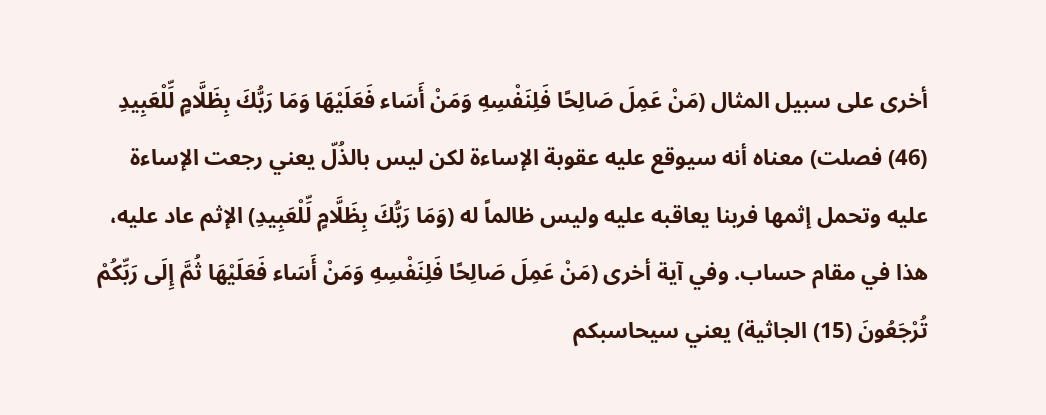أخرى على سبيل المثال (مَنْ عَمِلَ صَالِحًا فَلِنَفْسِهِ وَمَنْ أَسَاء فَعَلَيْهَا وَمَا رَبُّكَ بِظَلَّامٍ لِّلْعَبِيدِ (46) فصلت) معناه أنه سيوقع عليه عقوبة الإساءة لكن ليس بالذُلّ يعني رجعت الإساءة عليه وتحمل إثمها فربنا يعاقبه عليه وليس ظالماً له (وَمَا رَبُّكَ بِظَلَّامٍ لِّلْعَبِيدِ) الإثم عاد عليه، هذا في مقام حساب. وفي آية أخرى (مَنْ عَمِلَ صَالِحًا فَلِنَفْسِهِ وَمَنْ أَسَاء فَعَلَيْهَا ثُمَّ إِلَى رَبِّكُمْ تُرْجَعُونَ (15) الجاثية) يعني سيحاسبكم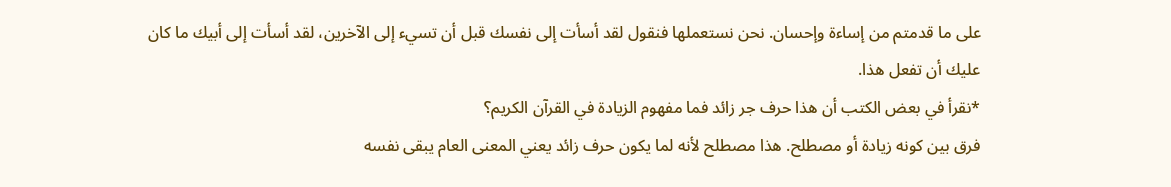على ما قدمتم من إساءة وإحسان. نحن نستعملها فنقول لقد أسأت إلى نفسك قبل أن تسيء إلى الآخرين، لقد أسأت إلى أبيك ما كان عليك أن تفعل هذا.
*نقرأ في بعض الكتب أن هذا حرف جر زائد فما مفهوم الزيادة في القرآن الكريم؟
فرق بين كونه زيادة أو مصطلح. هذا مصطلح لأنه لما يكون حرف زائد يعني المعنى العام يبقى نفسه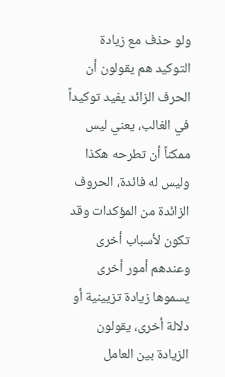ولو حذف مع زيادة التوكيد هم يقولون أن الحرف الزائد يفيد توكيداً في الغالب، يعني ليس ممكناً أن تطرحه هكذا وليس له فائدة، الحروف الزائدة من المؤكدات وقد تكون لأسباب أخرى وعندهم أمور أخرى يسموها زيادة تزيينية أو دلالة أخرى، يقولون الزيادة بين العامل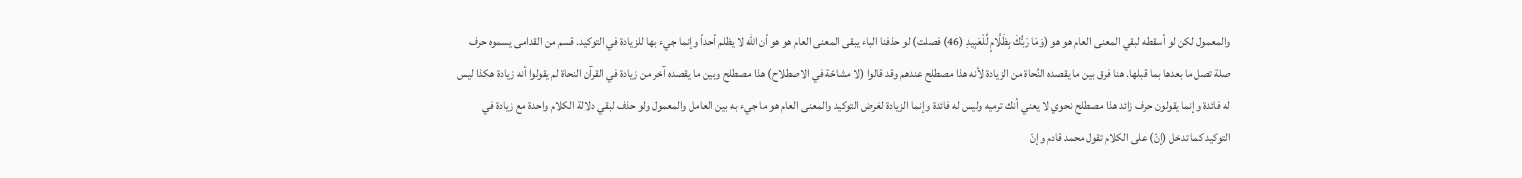والمعمول لكن لو أسقطه لبقي المعنى العام هو هو (وَمَا رَبُّكَ بِظَلَّامٍ لِّلْعَبِيدِ (46) فصلت) لو حذفنا الباء يبقى المعنى العام هو هو أن الله لا يظلم أحداً وإنما جيء بها للزيادة في التوكيد. قسم من القدامى يسموه حرف صلة تصل ما بعدها بما قبلها. هنا فرق بين ما يقصده النُحاة من الزيادة لأنه هذا مصطلح عندهم وقد قالوا (لا مشاحّة في الاصطلاح) هذا مصطلح وبين ما يقصده آخر من زيادة في القرآن النحاة لم يقولوا أنه زيادة هكذا ليس له فائدة وإنما يقولون حرف زائد هذا مصطلح نحوي لا يعني أنك ترميه وليس له فائدة وإنما الزيادة لغرض التوكيد والمعنى العام هو ما جيء به بين العامل والمعمول ولو حذف لبقي دلالة الكلام واحدة مع زيادة في التوكيد كما تدخل (إنّ) على الكلام تقول محمد قادم وإنّ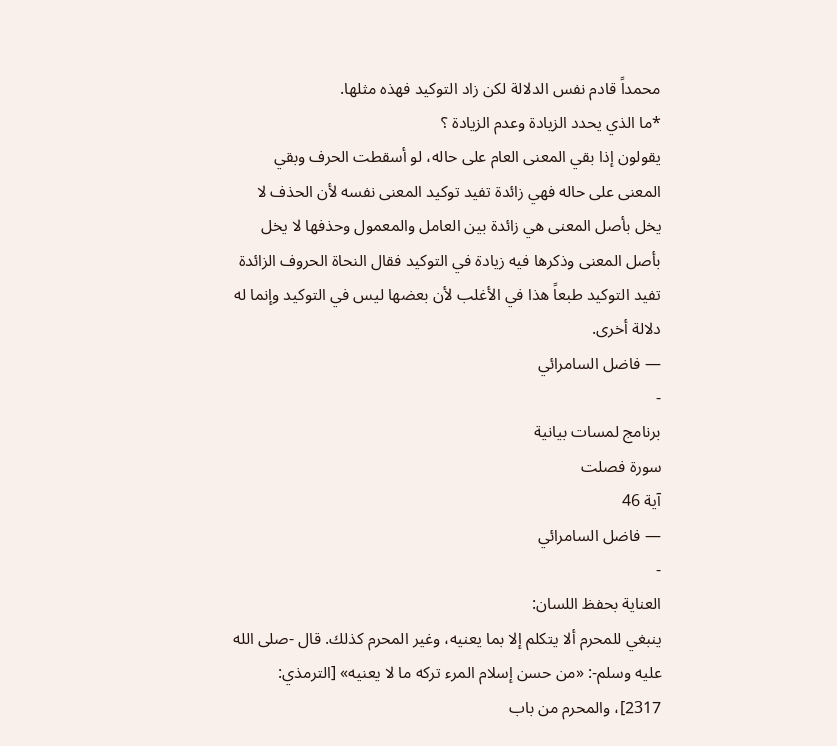محمداً قادم نفس الدلالة لكن زاد التوكيد فهذه مثلها.
*ما الذي يحدد الزيادة وعدم الزيادة ؟
يقولون إذا بقي المعنى العام على حاله، لو أسقطت الحرف وبقي المعنى على حاله فهي زائدة تفيد توكيد المعنى نفسه لأن الحذف لا يخل بأصل المعنى هي زائدة بين العامل والمعمول وحذفها لا يخل بأصل المعنى وذكرها فيه زيادة في التوكيد فقال النحاة الحروف الزائدة تفيد التوكيد طبعاً هذا في الأغلب لأن بعضها ليس في التوكيد وإنما له دلالة أخرى.
— فاضل السامرائي
-
برنامج لمسات بيانية
سورة فصلت
آية 46
— فاضل السامرائي
-
العناية بحفظ اللسان:
ينبغي للمحرم ألا يتكلم إلا بما يعنيه، وغير المحرم كذلك. قال -صلى الله عليه وسلم-: «من حسن إسلام المرء تركه ما لا يعنيه» [الترمذي: 2317]، والمحرم من باب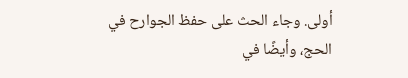أولى. وجاء الحث على حفظ الجوارح في الحج، وأيضًا في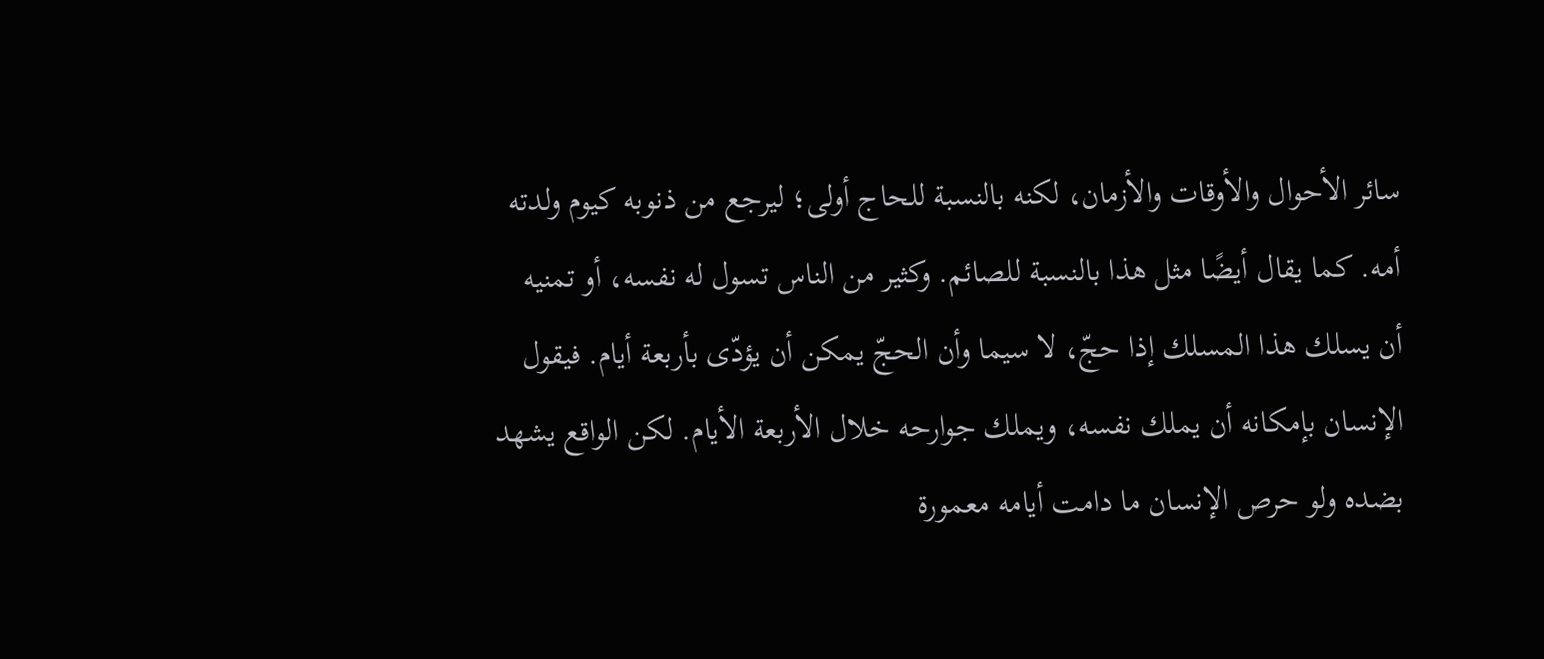سائر الأحوال والأوقات والأزمان، لكنه بالنسبة للحاج أولى؛ ليرجع من ذنوبه كيوم ولدته أمه. كما يقال أيضًا مثل هذا بالنسبة للصائم. وكثير من الناس تسول له نفسه، أو تمنيه أن يسلك هذا المسلك إذا حجّ، لا سيما وأن الحجّ يمكن أن يؤدّى بأربعة أيام. فيقول الإنسان بإمكانه أن يملك نفسه، ويملك جوارحه خلال الأربعة الأيام. لكن الواقع يشهد بضده ولو حرص الإنسان ما دامت أيامه معمورة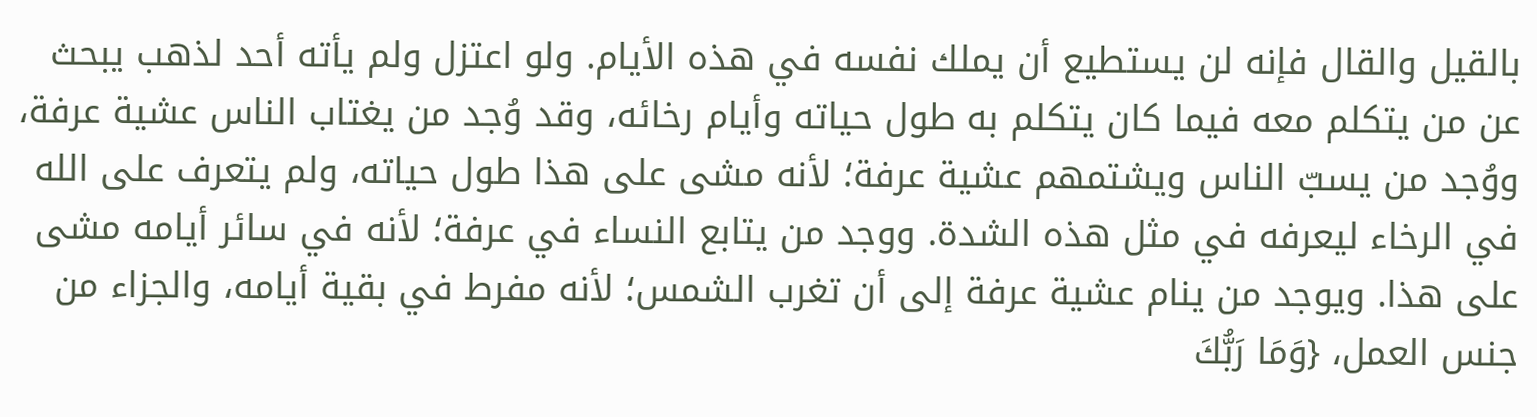بالقيل والقال فإنه لن يستطيع أن يملك نفسه في هذه الأيام. ولو اعتزل ولم يأته أحد لذهب يبحث عن من يتكلم معه فيما كان يتكلم به طول حياته وأيام رخائه، وقد وُجد من يغتاب الناس عشية عرفة، ووُجد من يسبّ الناس ويشتمهم عشية عرفة؛ لأنه مشى على هذا طول حياته، ولم يتعرف على الله في الرخاء ليعرفه في مثل هذه الشدة. ووجد من يتابع النساء في عرفة؛ لأنه في سائر أيامه مشى على هذا. ويوجد من ينام عشية عرفة إلى أن تغرب الشمس؛ لأنه مفرط في بقية أيامه، والجزاء من جنس العمل، {وَمَا رَبُّكَ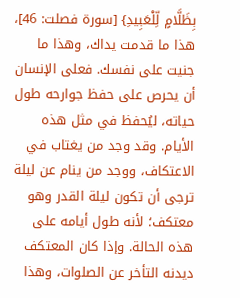بِظَلَّامٍ لِّلْعَبِيدِ} [سورة فصلت: 46]، هذا ما قدمت يداك، وهذا ما جنيت على نفسك. فعلى الإنسان أن يحرص على حفظ جوارحه طول حياته، ليُحفظ في مثل هذه الأيام. وقد وجد من يغتاب في الاعتكاف، ووجد من ينام عن ليلة ترجى أن تكون ليلة القدر وهو معتكف؛ لأنه طول أيامه على هذه الحالة. وإذا كان المعتكف ديدنه التأخر عن الصلوات، وهذا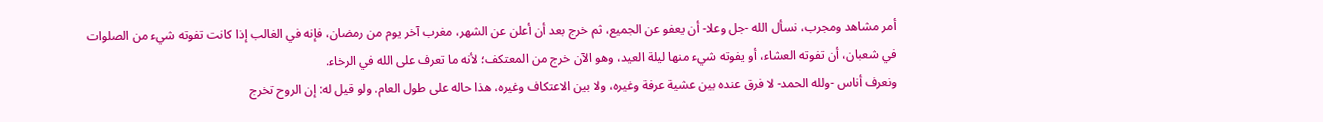أمر مشاهد ومجرب، نسأل الله -جل وعلا- أن يعفو عن الجميع، ثم خرج بعد أن أعلن عن الشهر، مغرب آخر يوم من رمضان، فإنه في الغالب إذا كانت تفوته شيء من الصلوات في شعبان، أن تفوته العشاء، أو يفوته شيء منها ليلة العيد، وهو الآن خرج من المعتكف؛ لأنه ما تعرف على الله في الرخاء.
ونعرف أناس -ولله الحمد- لا فرق عنده بين عشية عرفة وغيره، ولا بين الاعتكاف وغيره، هذا حاله على طول العام. ولو قيل له: إن الروح تخرج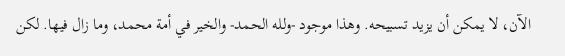الآن، لا يمكن أن يزيد تسبيحه. وهذا موجود -ولله الحمد- والخير في أمة محمد، وما زال فيها. لكن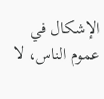الإشكال في عموم الناس، لا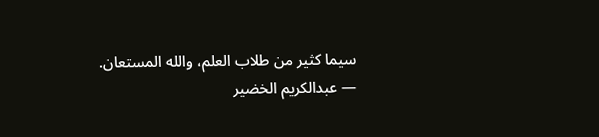سيما كثير من طلاب العلم، والله المستعان.
— عبدالكريم الخضير